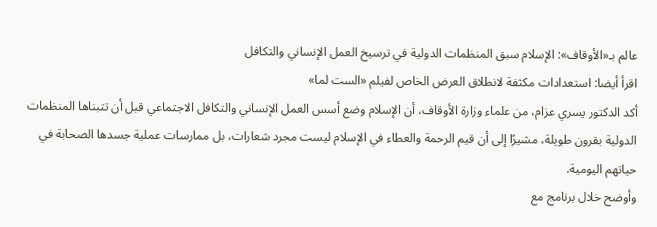عالم بـ«الأوقاف»: الإسلام سبق المنظمات الدولية في ترسيخ العمل الإنساني والتكافل
اقرأ أيضا: استعدادات مكثفة لانطلاق العرض الخاص لفيلم «الست لما»
أكد الدكتور يسري عزام، من علماء وزارة الأوقاف، أن الإسلام وضع أسس العمل الإنساني والتكافل الاجتماعي قبل أن تتبناها المنظمات الدولية بقرون طويلة، مشيرًا إلى أن قيم الرحمة والعطاء في الإسلام ليست مجرد شعارات، بل ممارسات عملية جسدها الصحابة في حياتهم اليومية.
وأوضح خلال برنامج مع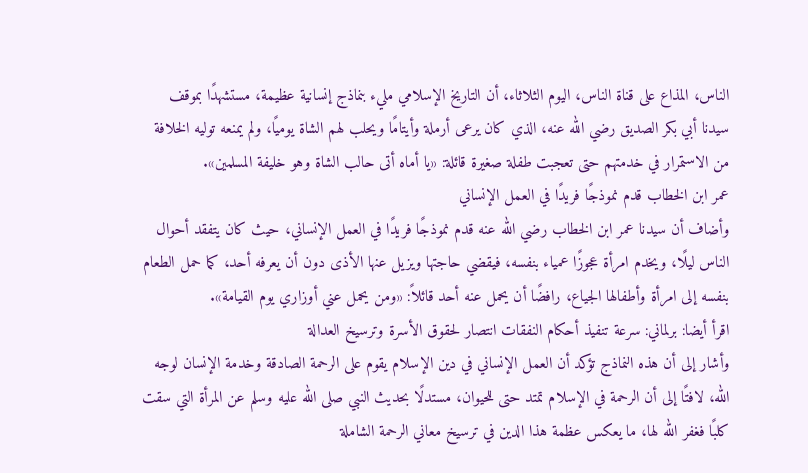الناس، المذاع على قناة الناس، اليوم الثلاثاء، أن التاريخ الإسلامي مليء بنماذج إنسانية عظيمة، مستشهدًا بموقف سيدنا أبي بكر الصديق رضي الله عنه، الذي كان يرعى أرملة وأيتامًا ويحلب لهم الشاة يوميًا، ولم يمنعه توليه الخلافة من الاستمرار في خدمتهم حتى تعجبت طفلة صغيرة قائلة: «يا أماه أتى حالب الشاة وهو خليفة المسلمين».
عمر ابن الخطاب قدم نموذجًا فريدًا في العمل الإنساني
وأضاف أن سيدنا عمر ابن الخطاب رضي الله عنه قدم نموذجًا فريدًا في العمل الإنساني، حيث كان يتفقد أحوال الناس ليلًا، ويخدم امرأة عجوزًا عمياء بنفسه، فيقضي حاجتها ويزيل عنها الأذى دون أن يعرفه أحد، كما حمل الطعام بنفسه إلى امرأة وأطفالها الجياع، رافضًا أن يحمل عنه أحد قائلاً: «ومن يحمل عني أوزاري يوم القيامة».
اقرأ أيضا: برلماني: سرعة تنفيذ أحكام النفقات انتصار لحقوق الأسرة وترسيخ العدالة
وأشار إلى أن هذه النماذج تؤكد أن العمل الإنساني في دين الإسلام يقوم على الرحمة الصادقة وخدمة الإنسان لوجه الله، لافتًا إلى أن الرحمة في الإسلام تمتد حتى للحيوان، مستدلًا بحديث النبي صلى الله عليه وسلم عن المرأة التي سقت كلبًا فغفر الله لها، ما يعكس عظمة هذا الدين في ترسيخ معاني الرحمة الشاملة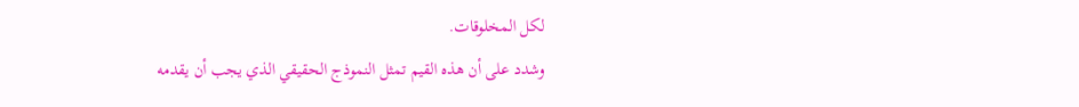لكل المخلوقات.
وشدد على أن هذه القيم تمثل النموذج الحقيقي الذي يجب أن يقدمه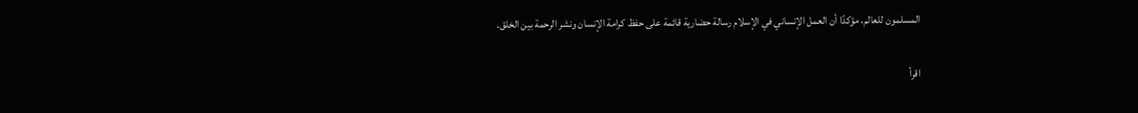المسلمون للعالم، مؤكدًا أن العمل الإنساني في الإسلام رسالة حضارية قائمة على حفظ كرامة الإنسان ونشر الرحمة بين الخلق.

اقرأ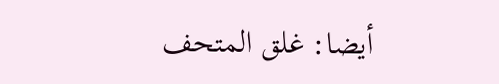أيضا: غلق المتحف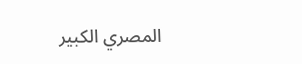المصري الكبير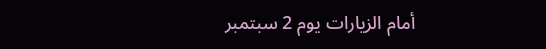أمام الزيارات يوم 2 سبتمبر